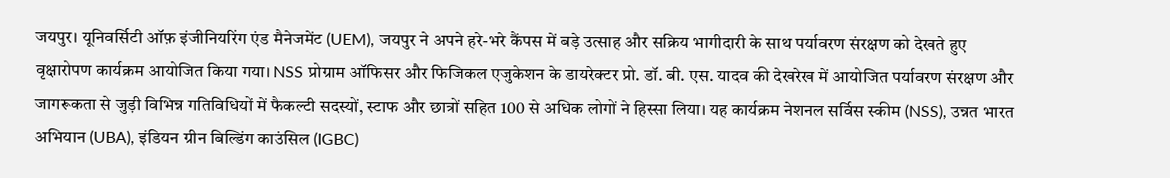जयपुर। यूनिवर्सिटी ऑफ़ इंजीनियरिंग एंड मैनेजमेंट (UEM), जयपुर ने अपने हरे-भरे कैंपस में बड़े उत्साह और सक्रिय भागीदारी के साथ पर्यावरण संरक्षण को देखते हुए वृक्षारोपण कार्यक्रम आयोजित किया गया। NSS प्रोग्राम ऑफिसर और फिजिकल एजुकेशन के डायरेक्टर प्रो. डॉ. बी. एस. यादव की देखरेख में आयोजित पर्यावरण संरक्षण और जागरूकता से जुड़ी विभिन्न गतिविधियों में फैकल्टी सदस्यों, स्टाफ और छात्रों सहित 100 से अधिक लोगों ने हिस्सा लिया। यह कार्यक्रम नेशनल सर्विस स्कीम (NSS), उन्नत भारत अभियान (UBA), इंडियन ग्रीन बिल्डिंग काउंसिल (IGBC)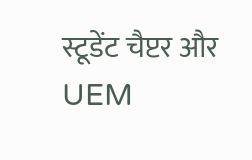स्टूडेंट चैप्टर और UEM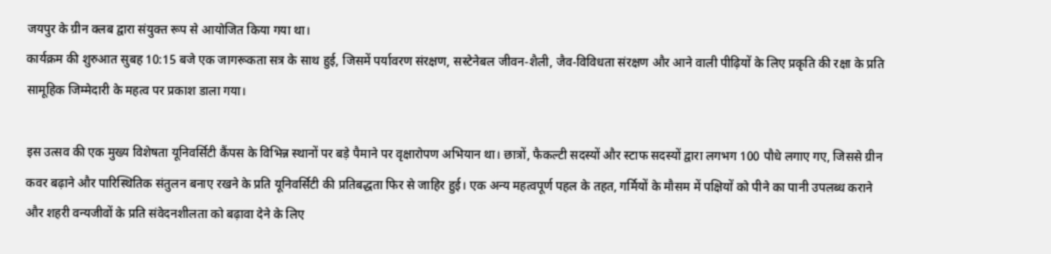जयपुर के ग्रीन क्लब द्वारा संयुक्त रूप से आयोजित किया गया था।
कार्यक्रम की शुरुआत सुबह 10:15 बजे एक जागरूकता सत्र के साथ हुई, जिसमें पर्यावरण संरक्षण, सस्टेनेबल जीवन-शैली, जैव-विविधता संरक्षण और आने वाली पीढ़ियों के लिए प्रकृति की रक्षा के प्रति सामूहिक जिम्मेदारी के महत्व पर प्रकाश डाला गया।

इस उत्सव की एक मुख्य विशेषता यूनिवर्सिटी कैंपस के विभिन्न स्थानों पर बड़े पैमाने पर वृक्षारोपण अभियान था। छात्रों, फैकल्टी सदस्यों और स्टाफ सदस्यों द्वारा लगभग 100 पौधे लगाए गए, जिससे ग्रीन कवर बढ़ाने और पारिस्थितिक संतुलन बनाए रखने के प्रति यूनिवर्सिटी की प्रतिबद्धता फिर से जाहिर हुई। एक अन्य महत्वपूर्ण पहल के तहत, गर्मियों के मौसम में पक्षियों को पीने का पानी उपलब्ध कराने और शहरी वन्यजीवों के प्रति संवेदनशीलता को बढ़ावा देने के लिए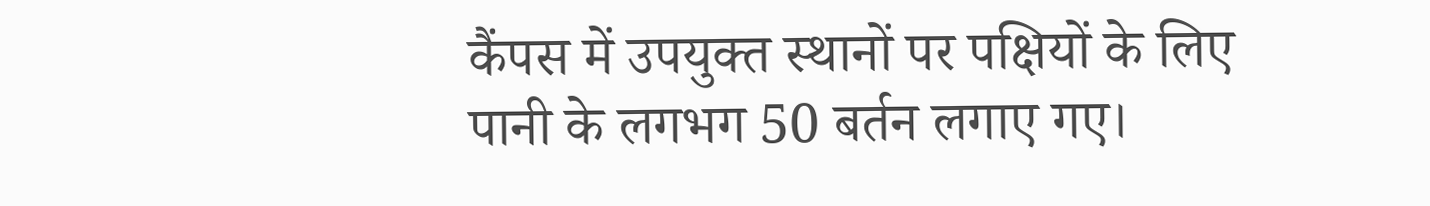कैंपस में उपयुक्त स्थानों पर पक्षियों के लिए पानी के लगभग 50 बर्तन लगाए गए।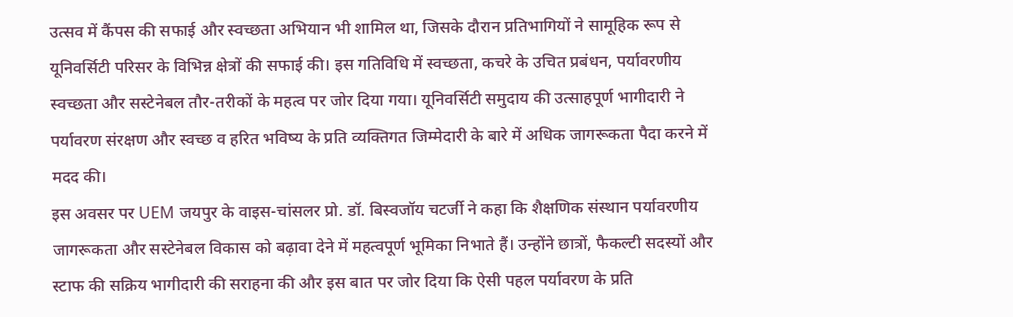उत्सव में कैंपस की सफाई और स्वच्छता अभियान भी शामिल था, जिसके दौरान प्रतिभागियों ने सामूहिक रूप से यूनिवर्सिटी परिसर के विभिन्न क्षेत्रों की सफाई की। इस गतिविधि में स्वच्छता, कचरे के उचित प्रबंधन, पर्यावरणीय स्वच्छता और सस्टेनेबल तौर-तरीकों के महत्व पर जोर दिया गया। यूनिवर्सिटी समुदाय की उत्साहपूर्ण भागीदारी ने पर्यावरण संरक्षण और स्वच्छ व हरित भविष्य के प्रति व्यक्तिगत जिम्मेदारी के बारे में अधिक जागरूकता पैदा करने में मदद की।
इस अवसर पर UEM जयपुर के वाइस-चांसलर प्रो. डॉ. बिस्वजॉय चटर्जी ने कहा कि शैक्षणिक संस्थान पर्यावरणीय जागरूकता और सस्टेनेबल विकास को बढ़ावा देने में महत्वपूर्ण भूमिका निभाते हैं। उन्होंने छात्रों, फैकल्टी सदस्यों और स्टाफ की सक्रिय भागीदारी की सराहना की और इस बात पर जोर दिया कि ऐसी पहल पर्यावरण के प्रति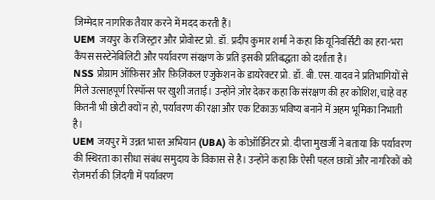जिम्मेदार नागरिक तैयार करने में मदद करती हैं।
UEM जयपुर के रजिस्ट्रार और प्रोवोस्ट प्रो. डॉ. प्रदीप कुमार शर्मा ने कहा कि यूनिवर्सिटी का हरा-भरा कैंपस सस्टेनेबिलिटी और पर्यावरण संरक्षण के प्रति इसकी प्रतिबद्धता को दर्शाता है।
NSS प्रोग्राम ऑफ़िसर और फ़िज़िकल एजुकेशन के डायरेक्टर प्रो. डॉ. बी. एस. यादव ने प्रतिभागियों से मिले उत्साहपूर्ण रिस्पॉन्स पर खुशी जताई। उन्होंने ज़ोर देकर कहा कि संरक्षण की हर कोशिश, चाहे वह कितनी भी छोटी क्यों न हो, पर्यावरण की रक्षा और एक टिकाऊ भविष्य बनाने में अहम भूमिका निभाती है।
UEM जयपुर में उन्नत भारत अभियान (UBA) के कोऑर्डिनेटर प्रो. दीप्ता मुखर्जी ने बताया कि पर्यावरण की स्थिरता का सीधा संबंध समुदाय के विकास से है। उन्होंने कहा कि ऐसी पहल छात्रों और नागरिकों को रोज़मर्रा की ज़िंदगी में पर्यावरण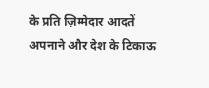के प्रति ज़िम्मेदार आदतें अपनाने और देश के टिकाऊ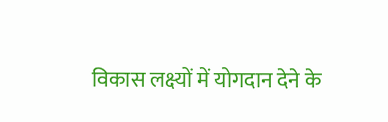विकास लक्ष्यों में योगदान देने के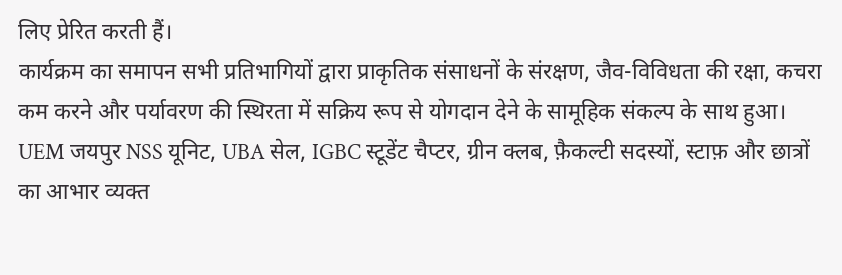लिए प्रेरित करती हैं।
कार्यक्रम का समापन सभी प्रतिभागियों द्वारा प्राकृतिक संसाधनों के संरक्षण, जैव-विविधता की रक्षा, कचरा कम करने और पर्यावरण की स्थिरता में सक्रिय रूप से योगदान देने के सामूहिक संकल्प के साथ हुआ। UEM जयपुर NSS यूनिट, UBA सेल, IGBC स्टूडेंट चैप्टर, ग्रीन क्लब, फ़ैकल्टी सदस्यों, स्टाफ़ और छात्रों का आभार व्यक्त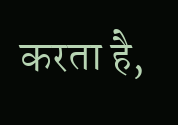करता है,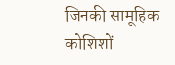जिनकी सामूहिक कोशिशों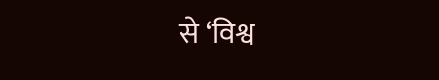से ‘विश्व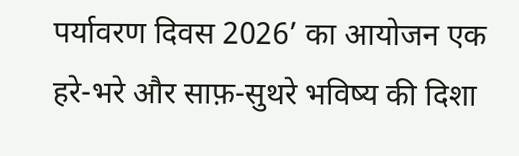पर्यावरण दिवस 2026’ का आयोजन एक हरे-भरे और साफ़-सुथरे भविष्य की दिशा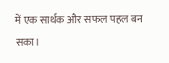में एक सार्थक और सफल पहल बन सका।